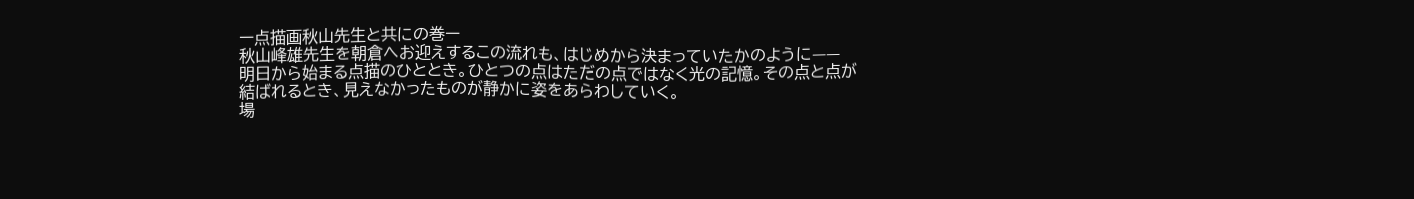ー点描画秋山先生と共にの巻ー
秋山峰雄先生を朝倉へお迎えするこの流れも、はじめから決まっていたかのように——
明日から始まる点描のひととき。ひとつの点はただの点ではなく光の記憶。その点と点が結ばれるとき、見えなかったものが静かに姿をあらわしていく。
場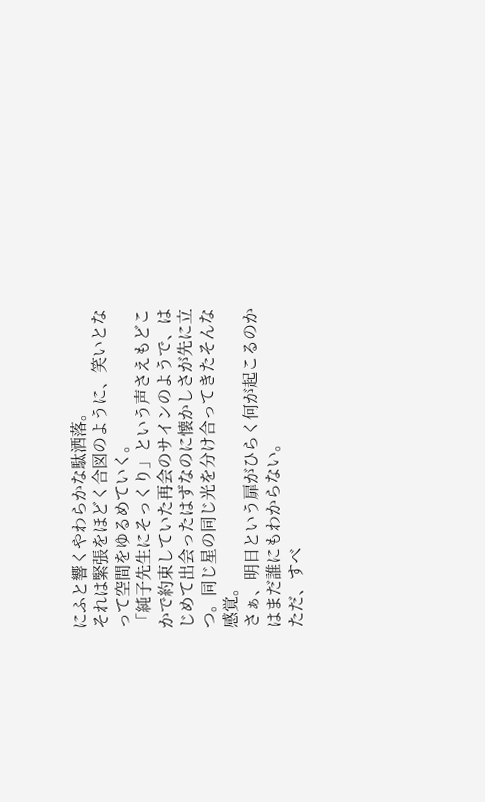にふと響くやわらかな駄洒落。
それは緊張をほどく合図のように、笑いとなって空間をゆるめていく。
「純子先生にそっくり」という声さえもどこかで約束していた再会のサインのようで、はじめて出会ったはずなのに懐かしさが先に立つ。同じ星の同じ光を分け合ってきたそんな感覚。
さぁ、明日という扉がひらく何が起こるのかはまだ誰にもわからない。
ただ、すべ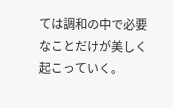ては調和の中で必要なことだけが美しく起こっていく。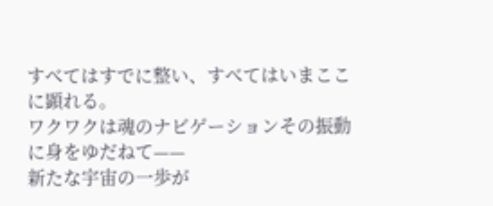すべてはすでに整い、すべてはいまここに顕れる。
ワクワクは魂のナビゲーションその振動に身をゆだねて——
新たな宇宙の一歩が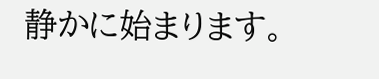静かに始まります。